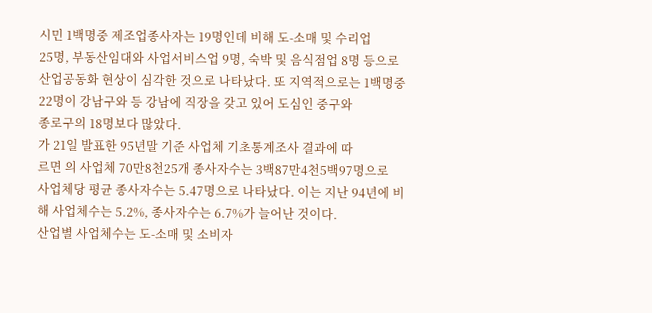시민 1백명중 제조업종사자는 19명인데 비해 도-소매 및 수리업
25명, 부동산임대와 사업서비스업 9명, 숙박 및 음식점업 8명 등으로
산업공동화 현상이 심각한 것으로 나타났다. 또 지역적으로는 1백명중
22명이 강남구와 등 강남에 직장을 갖고 있어 도심인 중구와
종로구의 18명보다 많았다.
가 21일 발표한 95년말 기준 사업체 기초통계조사 결과에 따
르면 의 사업체 70만8천25개 종사자수는 3백87만4천5백97명으로
사업체당 평균 종사자수는 5.47명으로 나타났다. 이는 지난 94년에 비
해 사업체수는 5.2%, 종사자수는 6.7%가 늘어난 것이다.
산업별 사업체수는 도-소매 및 소비자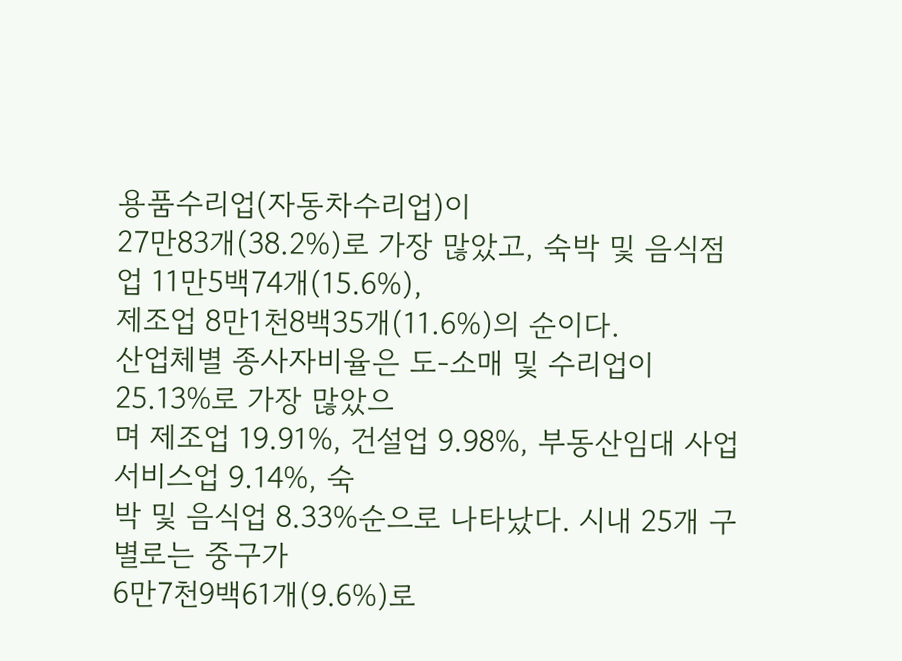용품수리업(자동차수리업)이
27만83개(38.2%)로 가장 많았고, 숙박 및 음식점업 11만5백74개(15.6%),
제조업 8만1천8백35개(11.6%)의 순이다.
산업체별 종사자비율은 도-소매 및 수리업이 25.13%로 가장 많았으
며 제조업 19.91%, 건설업 9.98%, 부동산임대 사업서비스업 9.14%, 숙
박 및 음식업 8.33%순으로 나타났다. 시내 25개 구별로는 중구가
6만7천9백61개(9.6%)로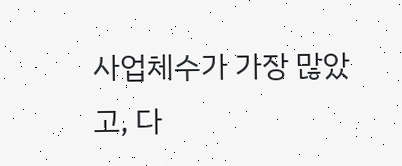사업체수가 가장 많았고, 다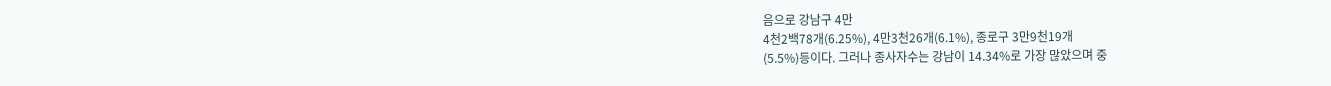음으로 강남구 4만
4천2백78개(6.25%), 4만3천26개(6.1%), 종로구 3만9천19개
(5.5%)등이다. 그러나 종사자수는 강남이 14.34%로 가장 많았으며 중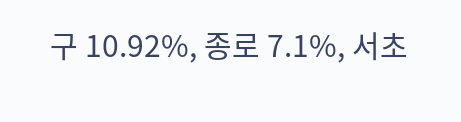구 10.92%, 종로 7.1%, 서초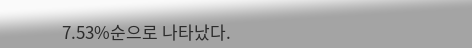7.53%순으로 나타났다.